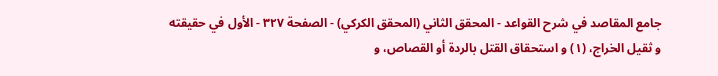جامع المقاصد في شرح القواعد - المحقق الثاني (المحقق الكركي) - الصفحة ٣٢٧ - الأول في حقيقته
و ثقيل الخراج، (١) و استحقاق القتل بالردة أو القصاص، و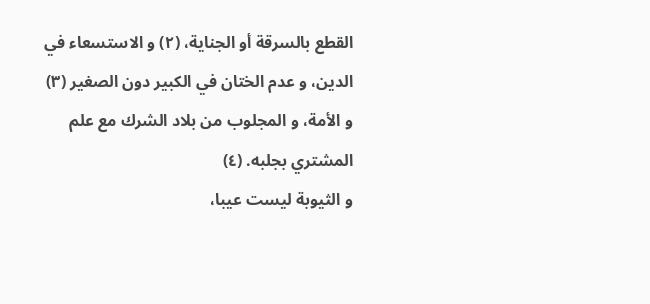القطع بالسرقة أو الجناية، (٢) و الاستسعاء في الدين، و عدم الختان في الكبير دون الصغير (٣) و الأمة، و المجلوب من بلاد الشرك مع علم المشتري بجلبه. (٤)
و الثيوبة ليست عيبا،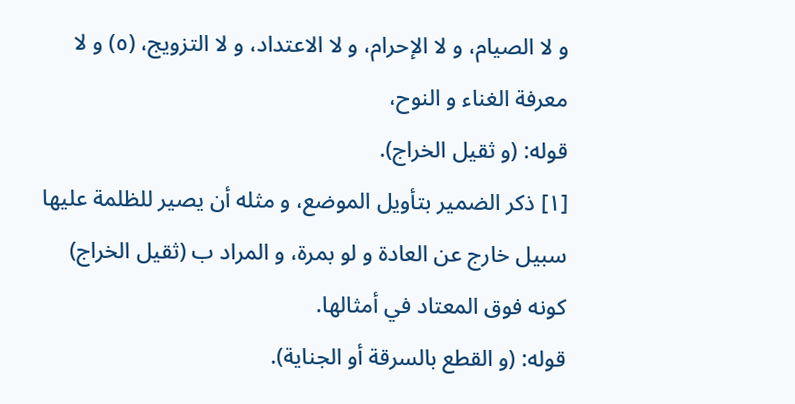و لا الصيام، و لا الإحرام، و لا الاعتداد، و لا التزويج، (٥) و لا معرفة الغناء و النوح،
قوله: (و ثقيل الخراج).
[١] ذكر الضمير بتأويل الموضع، و مثله أن يصير للظلمة عليها سبيل خارج عن العادة و لو بمرة، و المراد ب (ثقيل الخراج) كونه فوق المعتاد في أمثالها.
قوله: (و القطع بالسرقة أو الجناية).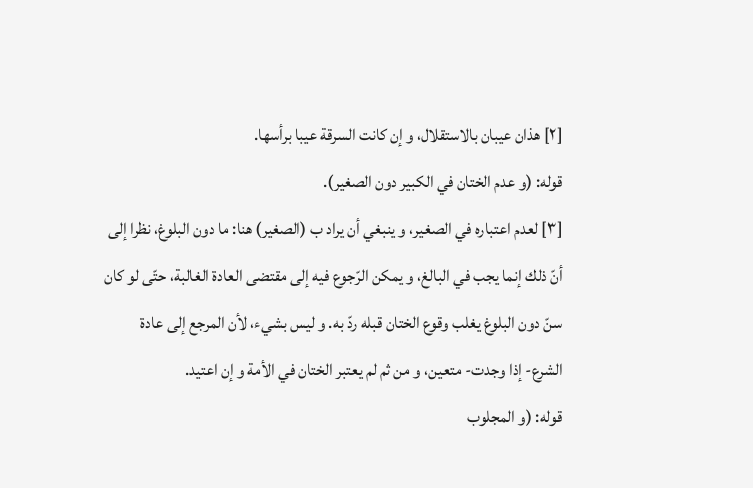[٢] هذان عيبان بالاستقلال، و إن كانت السرقة عيبا برأسها.
قوله: (و عدم الختان في الكبير دون الصغير).
[٣] لعدم اعتباره في الصغير، و ينبغي أن يراد ب (الصغير) هنا: ما دون البلوغ، نظرا إلى أنّ ذلك إنما يجب في البالغ، و يمكن الرّجوع فيه إلى مقتضى العادة الغالبة، حتّى لو كان سنّ دون البلوغ يغلب وقوع الختان قبله ردّ به. و ليس بشيء، لأن المرجع إلى عادة الشرع- إذا وجدت- متعين، و من ثم لم يعتبر الختان في الأمة و إن اعتيد.
قوله: (و المجلوب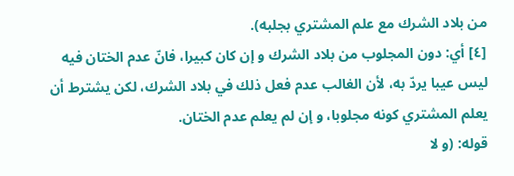من بلاد الشرك مع علم المشتري بجلبه).
[٤] أي: دون المجلوب من بلاد الشرك و إن كان كبيرا، فانّ عدم الختان فيه ليس عيبا يردّ به، لأن الغالب عدم فعل ذلك في بلاد الشرك، لكن يشترط أن يعلم المشتري كونه مجلوبا، و إن لم يعلم عدم الختان.
قوله: (و لا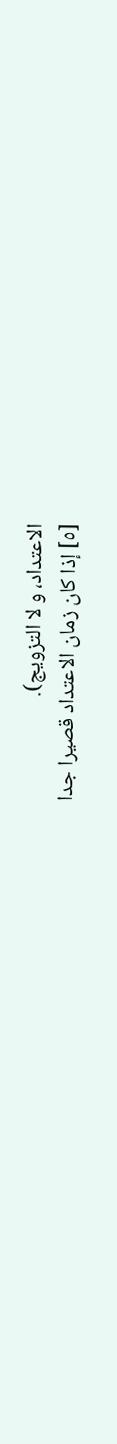الاعتداد، و لا التزويج).
[٥] إذا كان زمان الاعتداد قصيرا جدا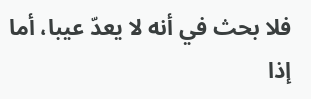فلا بحث في أنه لا يعدّ عيبا، أما إذا